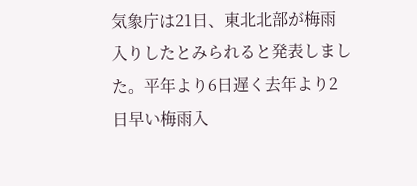気象庁は21日、東北北部が梅雨入りしたとみられると発表しました。平年より6日遅く去年より2日早い梅雨入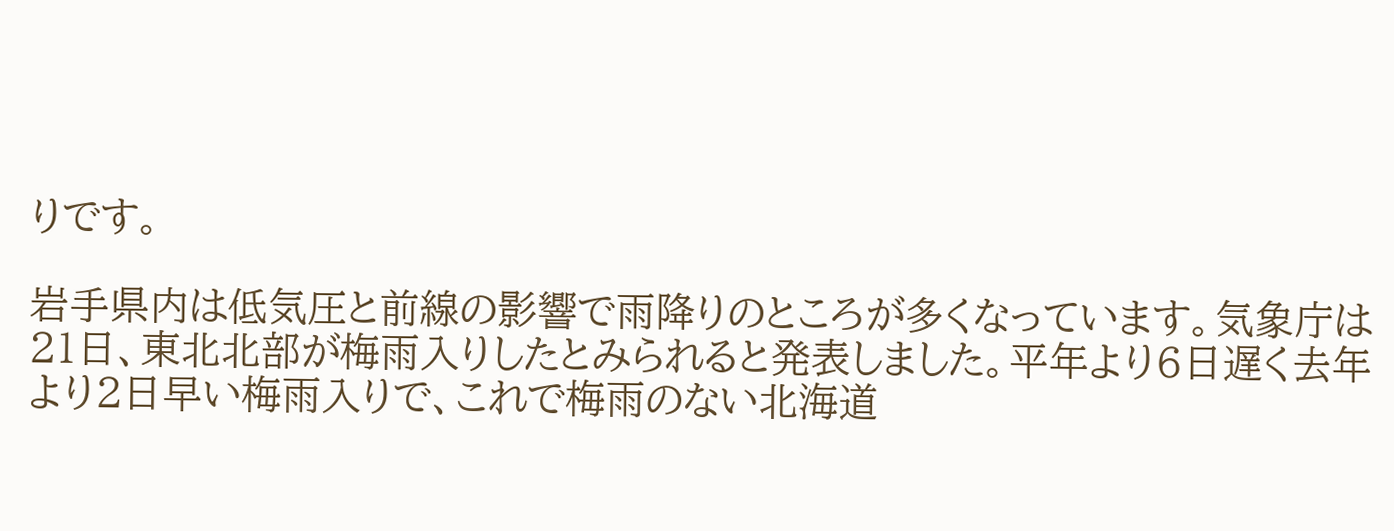りです。

岩手県内は低気圧と前線の影響で雨降りのところが多くなっています。気象庁は21日、東北北部が梅雨入りしたとみられると発表しました。平年より6日遅く去年より2日早い梅雨入りで、これで梅雨のない北海道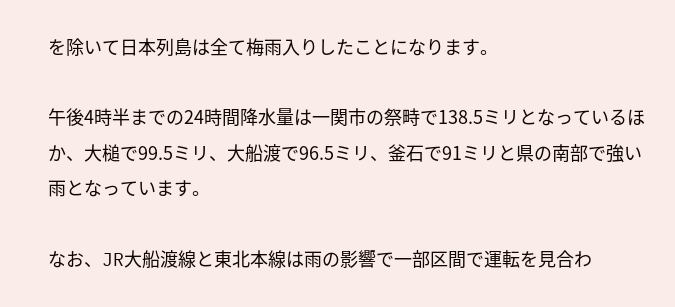を除いて日本列島は全て梅雨入りしたことになります。

午後4時半までの24時間降水量は一関市の祭畤で138.5ミリとなっているほか、大槌で99.5ミリ、大船渡で96.5ミリ、釜石で91ミリと県の南部で強い雨となっています。

なお、JR大船渡線と東北本線は雨の影響で一部区間で運転を見合わ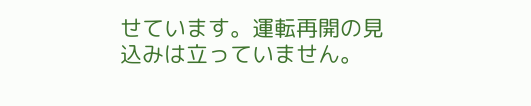せています。運転再開の見込みは立っていません。